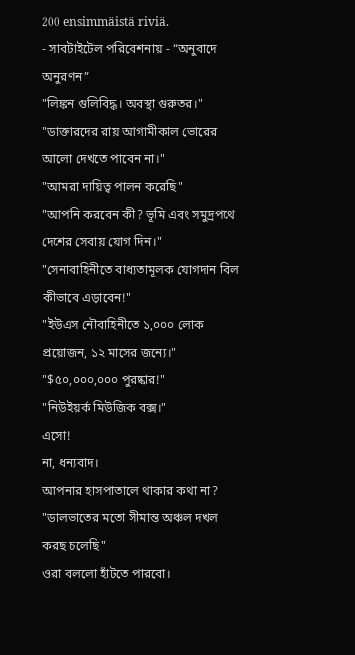200 ensimmäistä riviä.
- সাবটাইটেল পরিবেশনায় - “অনুবাদে অনুরণন”
"লিঙ্কন গুলিবিদ্ধ। অবস্থা গুরুতর।"
"ডাক্তারদের রায় আগামীকাল ভোরের আলো দেখতে পাবেন না।"
"আমরা দায়িত্ব পালন করেছি"
"আপনি করবেন কী? ভূমি এবং সমুদ্রপথে দেশের সেবায় যোগ দিন।"
"সেনাবাহিনীতে বাধ্যতামূলক যোগদান বিল কীভাবে এড়াবেন!"
"ইউএস নৌবাহিনীতে ১,০০০ লোক প্রয়োজন, ১২ মাসের জন্যে।"
"$৫০,০০০,০০০ পুরষ্কার!"
"নিউইয়র্ক মিউজিক বক্স।"
এসো!
না, ধন্যবাদ।
আপনার হাসপাতালে থাকার কথা না?
"ডালভাতের মতো সীমান্ত অঞ্চল দখল করছ চলেছি"
ওরা বললো হাঁটতে পারবো।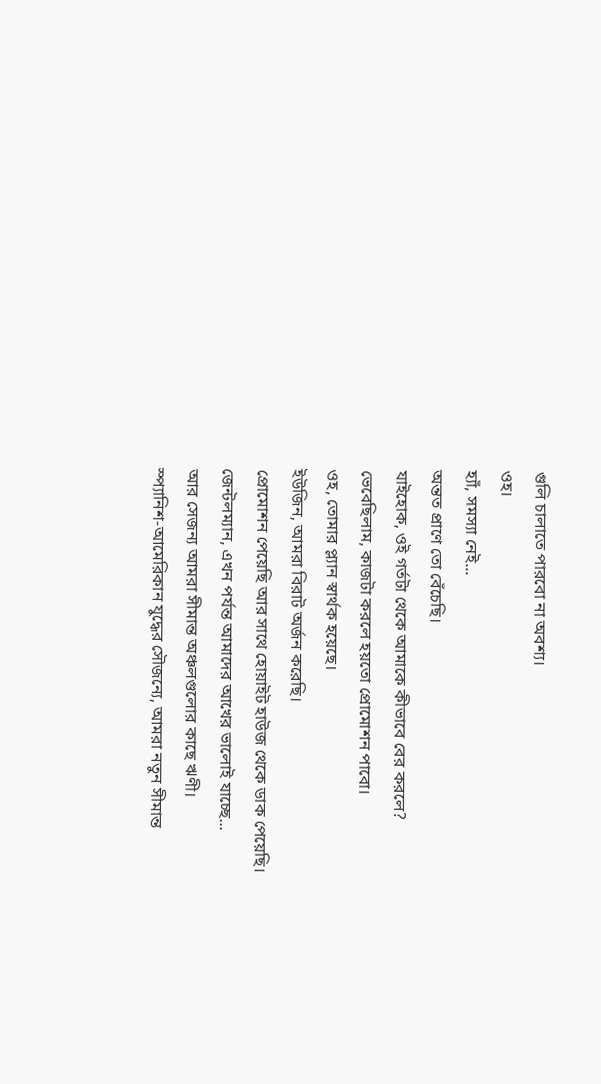গুলি চালাতে পারবো না অবশ্য।
ওহ।
হ্যাঁ, সমস্যা নেই...
অন্তত প্রাণে তো বেঁচেছি।
যাইহোক, ওই গর্তটা থেকে আমাকে কীভাবে বের করলে?
ভেবেছিলাম, কাজটা করলে হয়তো প্রোমোশন পাবো।
ওহ, তোমার প্ল্যান স্বার্থক হয়েছে।
ইউজিন, আমরা বিরাট অর্জন করেছি।
প্রোমোশন পেয়েছি আর সাথে হোয়াইট হাউজ থেকে ডাক পেয়েছি।
জেন্টলম্যান, এখন পর্যন্ত আমাদের আখের ভালোই যাচ্ছে...
আর সেজন্য আমরা সীমান্ত অঞ্চলগুলোর কাছে ঋণী।
স্প্যানিশ-আমেরিকান যুদ্ধের সৌজন্যে, আমরা নতুন সীমান্ত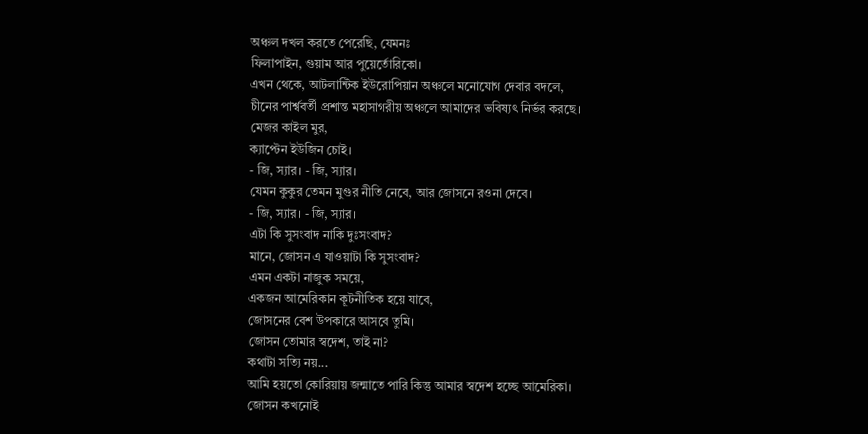অঞ্চল দখল করতে পেরেছি, যেমনঃ
ফিলাপাইন, গুয়াম আর পুয়ের্তোরিকো।
এখন থেকে, আটলান্টিক ইউরোপিয়ান অঞ্চলে মনোযোগ দেবার বদলে,
চীনের পার্শ্ববর্তী প্রশান্ত মহাসাগরীয় অঞ্চলে আমাদের ভবিষ্যৎ নির্ভর করছে।
মেজর কাইল মুর,
ক্যাপ্টেন ইউজিন চোই।
- জি, স্যার। - জি, স্যার।
যেমন কুকুর তেমন মুগুর নীতি নেবে, আর জোসনে রওনা দেবে।
- জি, স্যার। - জি, স্যার।
এটা কি সুসংবাদ নাকি দুঃসংবাদ?
মানে, জোসন এ যাওয়াটা কি সুসংবাদ?
এমন একটা নাজুক সময়ে,
একজন আমেরিকান কূটনীতিক হয়ে যাবে,
জোসনের বেশ উপকারে আসবে তুমি।
জোসন তোমার স্বদেশ, তাই না?
কথাটা সত্যি নয়...
আমি হয়তো কোরিয়ায় জন্মাতে পারি কিন্তু আমার স্বদেশ হচ্ছে আমেরিকা।
জোসন কখনোই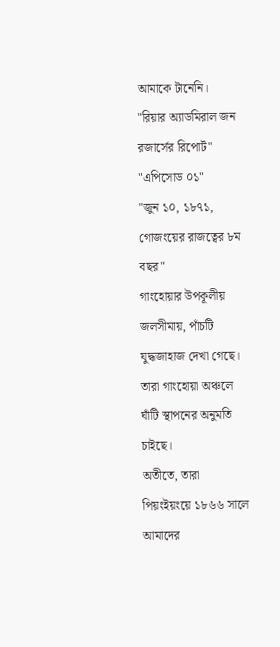আমাকে টানেনি।
"রিয়ার অ্যাডমিরাল জন রজার্সের রিপোর্ট"
"এপিসোড ০১"
"জুন ১০, ১৮৭১, গোজংয়ের রাজত্বের ৮ম বছর"
গাংহোয়ার উপকূলীয় জলসীমায়, পাঁচটি যুদ্ধজাহাজ দেখা গেছে।
তারা গাংহোয়া অঞ্চলে ঘাঁটি স্থাপনের অনুমতি চাইছে।
অতীতে, তারা পিয়ংইয়ংয়ে ১৮৬৬ সালে আমাদের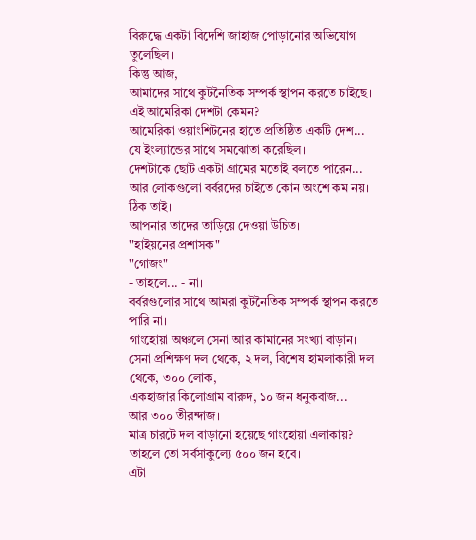বিরুদ্ধে একটা বিদেশি জাহাজ পোড়ানোর অভিযোগ তুলেছিল।
কিন্তু আজ,
আমাদের সাথে কুটনৈতিক সম্পর্ক স্থাপন করতে চাইছে।
এই আমেরিকা দেশটা কেমন?
আমেরিকা ওয়াংশিটনের হাতে প্রতিষ্ঠিত একটি দেশ...
যে ইংল্যান্ডের সাথে সমঝোতা করেছিল।
দেশটাকে ছোট একটা গ্রামের মতোই বলতে পারেন...
আর লোকগুলো বর্বরদের চাইতে কোন অংশে কম নয়।
ঠিক তাই।
আপনার তাদের তাড়িয়ে দেওয়া উচিত।
"হাইয়নের প্রশাসক"
"গোজং"
- তাহলে... - না।
বর্বরগুলোর সাথে আমরা কুটনৈতিক সম্পর্ক স্থাপন করতে পারি না।
গাংহোয়া অঞ্চলে সেনা আর কামানের সংখ্যা বাড়ান।
সেনা প্রশিক্ষণ দল থেকে, ২ দল, বিশেষ হামলাকারী দল থেকে, ৩০০ লোক,
একহাজার কিলোগ্রাম বারুদ, ১০ জন ধনুকবাজ...
আর ৩০০ তীরন্দাজ।
মাত্র চারটে দল বাড়ানো হয়েছে গাংহোয়া এলাকায়?
তাহলে তো সর্বসাকুল্যে ৫০০ জন হবে।
এটা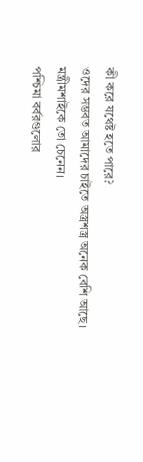কী করে যথেষ্ট হতে পারে?
ওদের সম্ভবত আমাদের চাইতে অস্ত্রশস্ত্র অনেক বেশি আছে।
মন্ত্রীমশাইকে তো চেনেন।
পশ্চিমা বর্বরগুলোর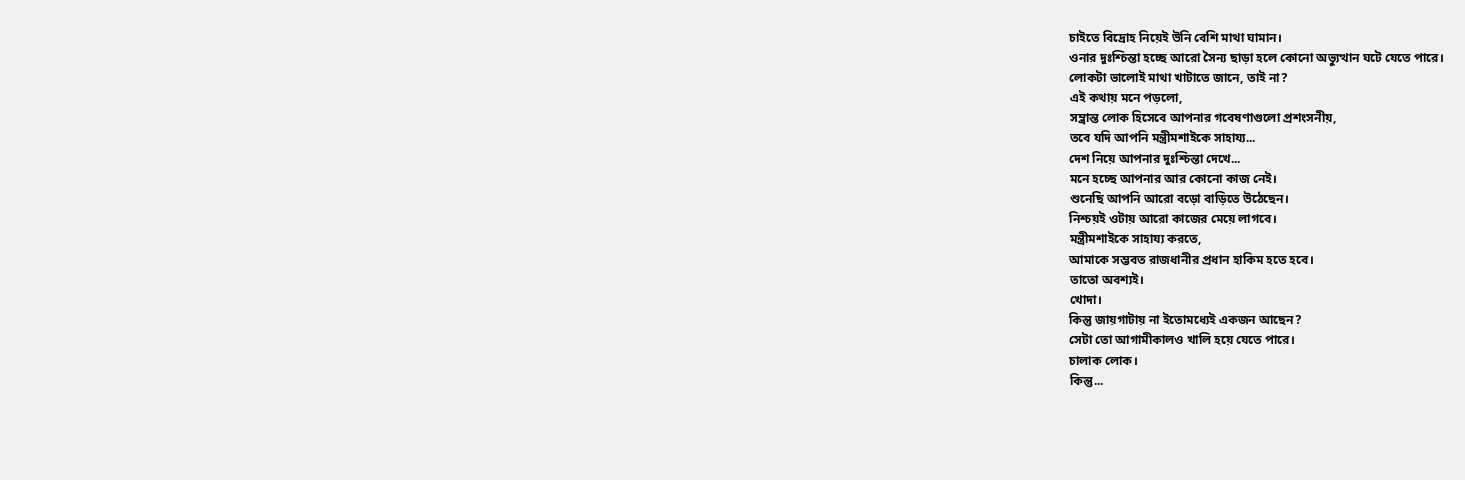চাইতে বিদ্রোহ নিয়েই উনি বেশি মাথা ঘামান।
ওনার দুঃশ্চিন্তা হচ্ছে আরো সৈন্য ছাড়া হলে কোনো অভ্যুত্থান ঘটে যেতে পারে।
লোকটা ভালোই মাথা খাটাতে জানে, তাই না?
এই কথায় মনে পড়লো,
সম্ভ্রান্ত লোক হিসেবে আপনার গবেষণাগুলো প্রশংসনীয়,
তবে যদি আপনি মন্ত্রীমশাইকে সাহায্য...
দেশ নিয়ে আপনার দুঃশ্চিন্তা দেখে...
মনে হচ্ছে আপনার আর কোনো কাজ নেই।
শুনেছি আপনি আরো বড়ো বাড়িতে উঠেছেন।
নিশ্চয়ই ওটায় আরো কাজের মেয়ে লাগবে।
মন্ত্রীমশাইকে সাহায্য করতে,
আমাকে সম্ভবত রাজধানীর প্রধান হাকিম হতে হবে।
তাতো অবশ্যই।
খোদা।
কিন্তু জায়গাটায় না ইতোমধ্যেই একজন আছেন?
সেটা তো আগামীকালও খালি হয়ে যেতে পারে।
চালাক লোক।
কিন্তু...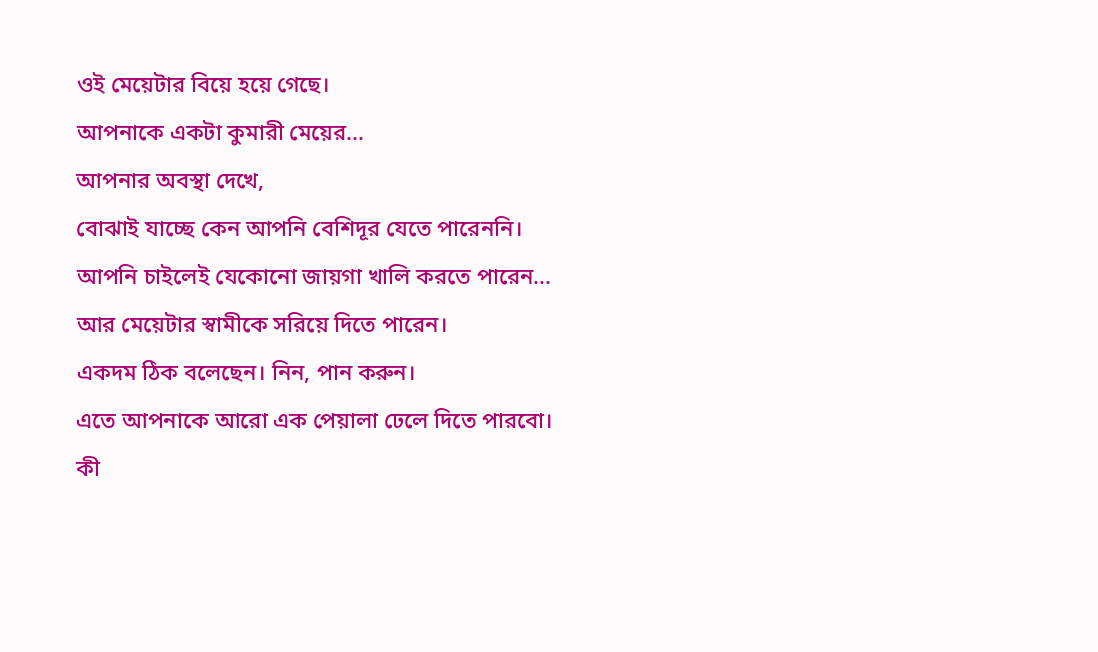ওই মেয়েটার বিয়ে হয়ে গেছে।
আপনাকে একটা কুমারী মেয়ের...
আপনার অবস্থা দেখে,
বোঝাই যাচ্ছে কেন আপনি বেশিদূর যেতে পারেননি।
আপনি চাইলেই যেকোনো জায়গা খালি করতে পারেন...
আর মেয়েটার স্বামীকে সরিয়ে দিতে পারেন।
একদম ঠিক বলেছেন। নিন, পান করুন।
এতে আপনাকে আরো এক পেয়ালা ঢেলে দিতে পারবো।
কী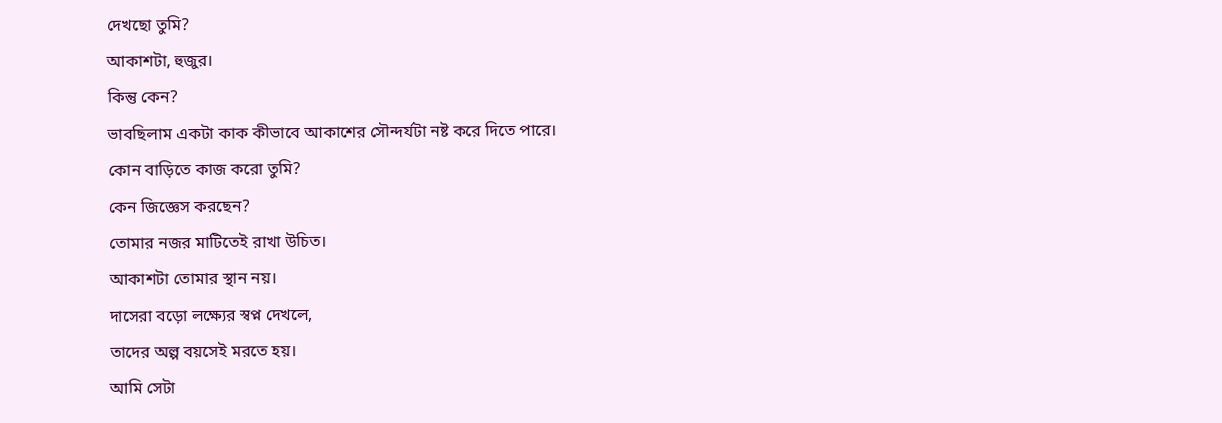দেখছো তুমি?
আকাশটা, হুজুর।
কিন্তু কেন?
ভাবছিলাম একটা কাক কীভাবে আকাশের সৌন্দর্যটা নষ্ট করে দিতে পারে।
কোন বাড়িতে কাজ করো তুমি?
কেন জিজ্ঞেস করছেন?
তোমার নজর মাটিতেই রাখা উচিত।
আকাশটা তোমার স্থান নয়।
দাসেরা বড়ো লক্ষ্যের স্বপ্ন দেখলে,
তাদের অল্প বয়সেই মরতে হয়।
আমি সেটা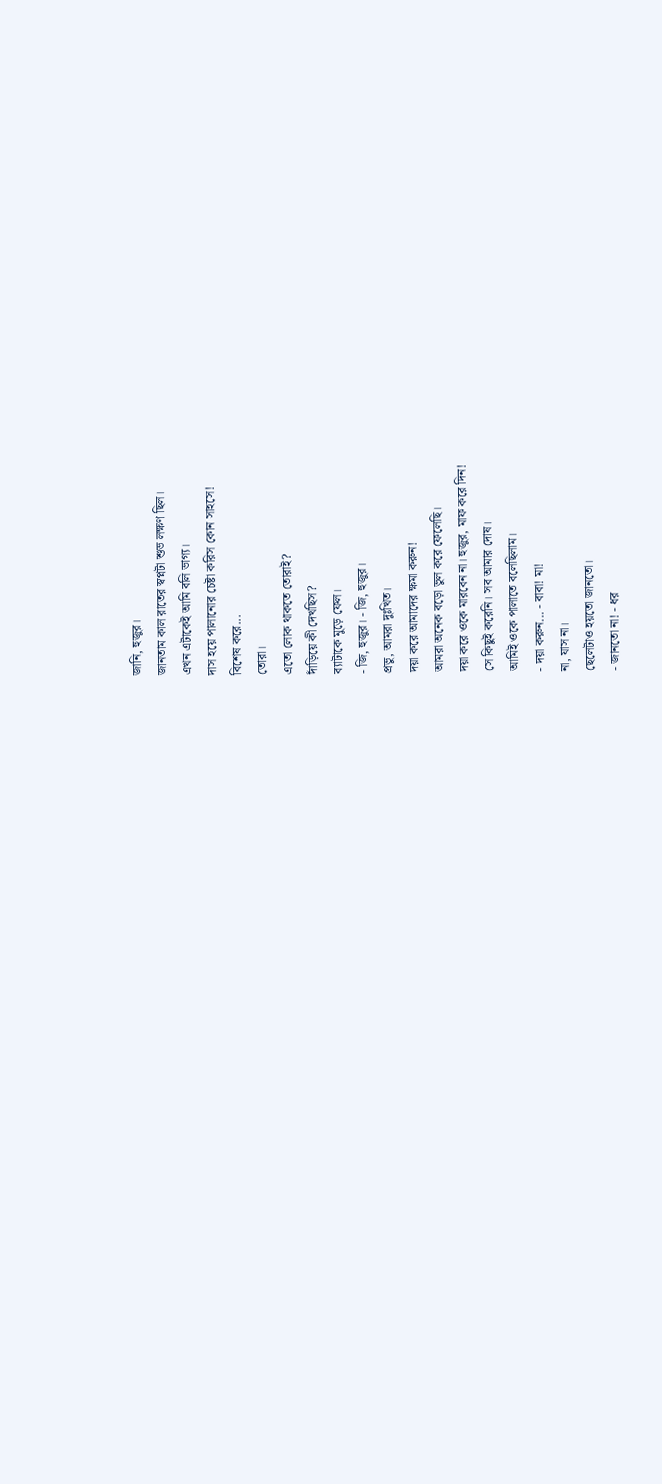জানি, হুজুর।
জানতাম কাল রাতের স্বপ্নটা শুভ লক্ষণ ছিল।
এখন এটাকেই আমি বলি ভাগ্য।
দাস হয়ে পালানোর চেষ্টা করিস কোন সাহসে!
বিশেষ করে...
তোরা।
এতো লোক থাকতে তোরাই?
দাঁড়িয়ে কী দেখছিস?
ব্যাটাকে মুড়ে ফেল।
- জি, হুজুর। - জি, হুজুর।
প্রভু, আমরা দুঃখিত।
দয়া করে আমাদের ক্ষমা করুন!
আমরা অনেক বড়ো ভুল করে ফেলেছি।
দয়া করে ওকে মারবেন না। হুজুর, মাফ করে দিন!
সে কিছুই করেনি। সব আমার দোষ।
আমিই ওকে পালাতে বলেছিলাম।
- দয়া করুন... - বাবা! মা!
না, যাস না।
ছেলেটাও হয়তো জানতো।
- জানতো না! - ধর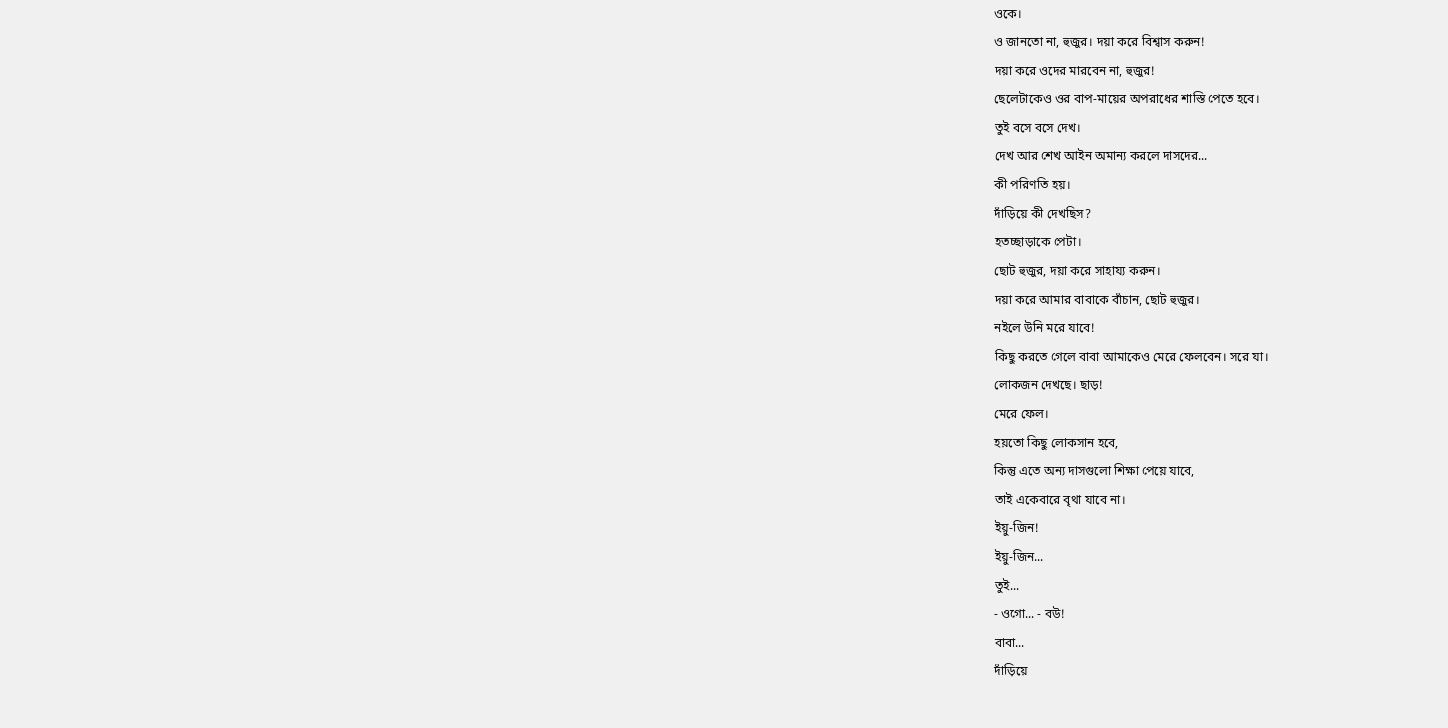ওকে।
ও জানতো না, হুজুর। দয়া করে বিশ্বাস করুন!
দয়া করে ওদের মারবেন না, হুজুর!
ছেলেটাকেও ওর বাপ-মায়ের অপরাধের শাস্তি পেতে হবে।
তুই বসে বসে দেখ।
দেখ আর শেখ আইন অমান্য করলে দাসদের...
কী পরিণতি হয়।
দাঁড়িয়ে কী দেখছিস?
হতচ্ছাড়াকে পেটা।
ছোট হুজুর, দয়া করে সাহায্য করুন।
দয়া করে আমার বাবাকে বাঁচান, ছোট হুজুর।
নইলে উনি মরে যাবে!
কিছু করতে গেলে বাবা আমাকেও মেরে ফেলবেন। সরে যা।
লোকজন দেখছে। ছাড়!
মেরে ফেল।
হয়তো কিছু লোকসান হবে,
কিন্তু এতে অন্য দাসগুলো শিক্ষা পেয়ে যাবে,
তাই একেবারে বৃথা যাবে না।
ইয়ু-জিন!
ইয়ু-জিন...
তুই...
- ওগো... - বউ!
বাবা...
দাঁড়িয়ে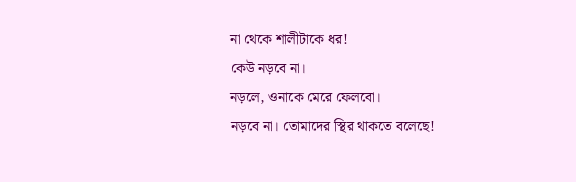না থেকে শালীটাকে ধর!
কেউ নড়বে না।
নড়লে, ওনাকে মেরে ফেলবো।
নড়বে না। তোমাদের স্থির থাকতে বলেছে!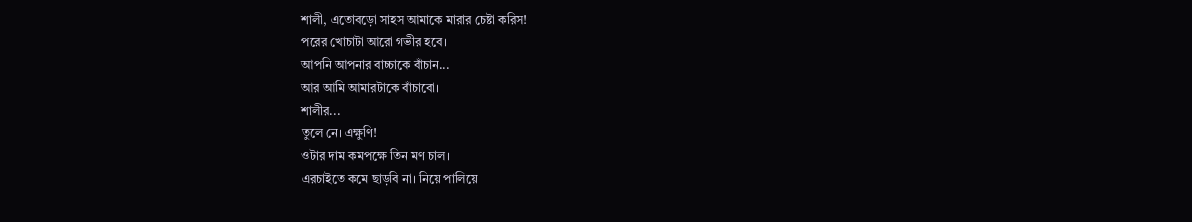শালী, এতোবড়ো সাহস আমাকে মারার চেষ্টা করিস!
পরের খোচাটা আরো গভীর হবে।
আপনি আপনার বাচ্চাকে বাঁচান...
আর আমি আমারটাকে বাঁচাবো।
শালীর...
তুলে নে। এক্ষুণি!
ওটার দাম কমপক্ষে তিন মণ চাল।
এরচাইতে কমে ছাড়বি না। নিয়ে পালিয়ে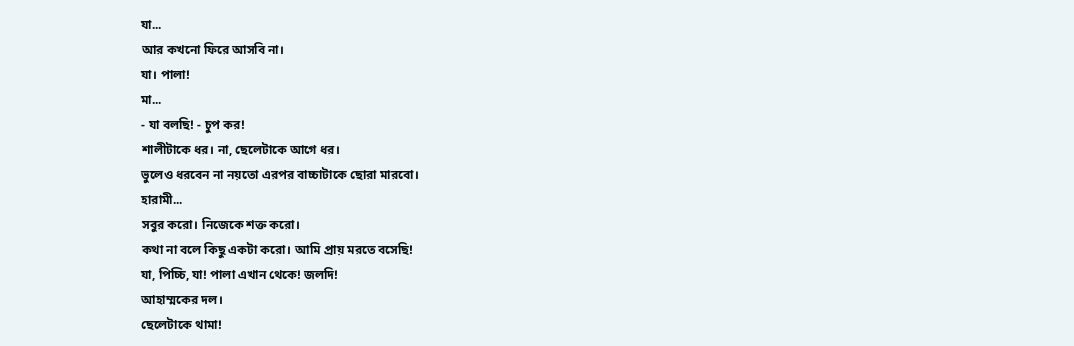যা...
আর কখনো ফিরে আসবি না।
যা। পালা!
মা...
- যা বলছি! - চুপ কর!
শালীটাকে ধর। না, ছেলেটাকে আগে ধর।
ভুলেও ধরবেন না নয়তো এরপর বাচ্চাটাকে ছোরা মারবো।
হারামী...
সবুর করো। নিজেকে শক্ত করো।
কথা না বলে কিছু একটা করো। আমি প্রায় মরতে বসেছি!
যা, পিচ্চি, যা! পালা এখান থেকে! জলদি!
আহাম্মকের দল।
ছেলেটাকে থামা!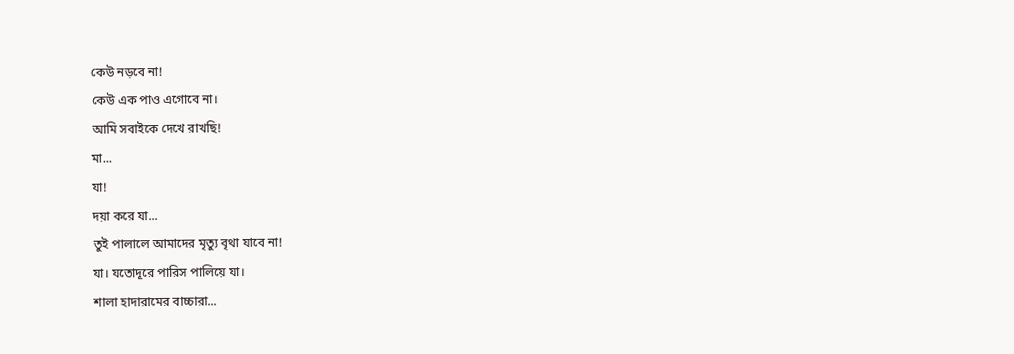কেউ নড়বে না!
কেউ এক পাও এগোবে না।
আমি সবাইকে দেখে রাখছি!
মা...
যা!
দয়া করে যা...
তুই পালালে আমাদের মৃত্যু বৃথা যাবে না!
যা। যতোদূরে পারিস পালিয়ে যা।
শালা হাদারামের বাচ্চারা...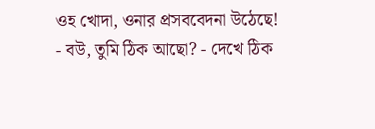ওহ খোদা, ওনার প্রসববেদনা উঠেছে!
- বউ, তুমি ঠিক আছো? - দেখে ঠিক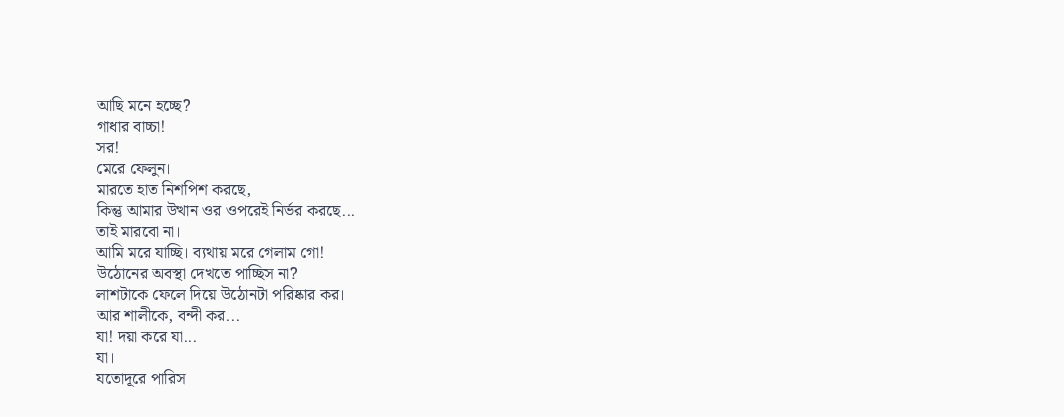আছি মনে হচ্ছে?
গাধার বাচ্চা!
সর!
মেরে ফেলুন।
মারতে হাত নিশপিশ করছে,
কিন্তু আমার উত্থান ওর ওপরেই নির্ভর করছে...
তাই মারবো না।
আমি মরে যাচ্ছি। ব্যথায় মরে গেলাম গো!
উঠোনের অবস্থা দেখতে পাচ্ছিস না?
লাশটাকে ফেলে দিয়ে উঠোনটা পরিষ্কার কর।
আর শালীকে, বন্দী কর...
যা! দয়া করে যা...
যা।
যতোদূরে পারিস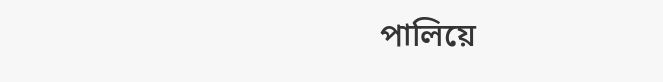পালিয়ে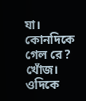যা।
কোনদিকে গেল রে? খোঁজ।
ওদিকে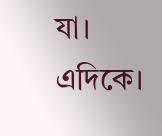যা।
এদিকে।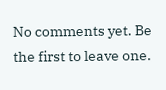No comments yet. Be the first to leave one.